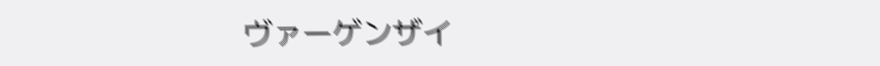ヴァーゲンザイ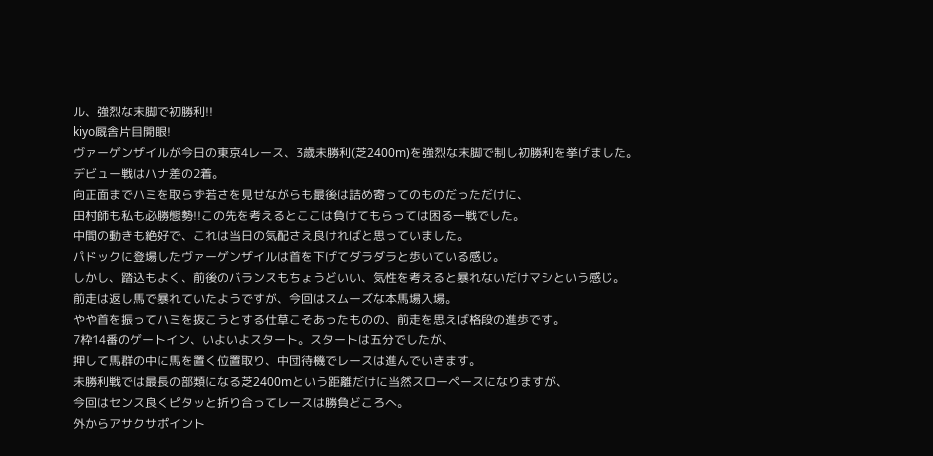ル、強烈な末脚で初勝利!!
kiyo厩舎片目開眼!
ヴァーゲンザイルが今日の東京4レース、3歳未勝利(芝2400m)を強烈な末脚で制し初勝利を挙げました。
デビュー戦はハナ差の2着。
向正面までハミを取らず若さを見せながらも最後は詰め寄ってのものだっただけに、
田村師も私も必勝態勢!!この先を考えるとここは負けてもらっては困る一戦でした。
中間の動きも絶好で、これは当日の気配さえ良ければと思っていました。
パドックに登場したヴァーゲンザイルは首を下げてダラダラと歩いている感じ。
しかし、踏込もよく、前後のバランスもちょうどいい、気性を考えると暴れないだけマシという感じ。
前走は返し馬で暴れていたようですが、今回はスムーズな本馬場入場。
やや首を振ってハミを抜こうとする仕草こそあったものの、前走を思えば格段の進歩です。
7枠14番のゲートイン、いよいよスタート。スタートは五分でしたが、
押して馬群の中に馬を置く位置取り、中団待機でレースは進んでいきます。
未勝利戦では最長の部類になる芝2400mという距離だけに当然スローペースになりますが、
今回はセンス良くピタッと折り合ってレースは勝負どころへ。
外からアサクサポイント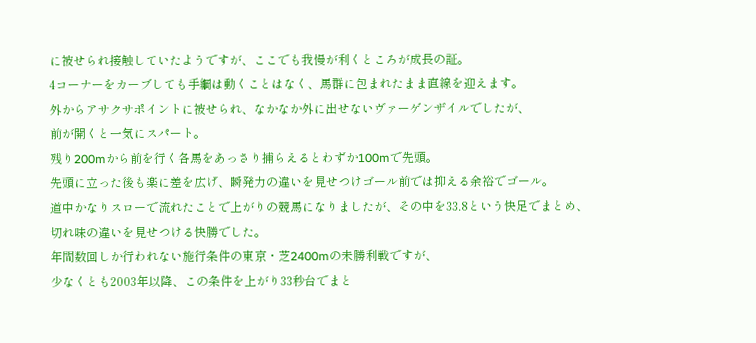に被せられ接触していたようですが、ここでも我慢が利くところが成長の証。
4コーナーをカーブしても手綱は動くことはなく、馬群に包まれたまま直線を迎えます。
外からアサクサポイントに被せられ、なかなか外に出せないヴァーゲンザイルでしたが、
前が開くと一気にスパート。
残り200mから前を行く各馬をあっさり捕らえるとわずか100mで先頭。
先頭に立った後も楽に差を広げ、瞬発力の違いを見せつけゴール前では抑える余裕でゴール。
道中かなりスローで流れたことで上がりの競馬になりましたが、その中を33.8という快足でまとめ、
切れ味の違いを見せつける快勝でした。
年間数回しか行われない施行条件の東京・芝2400mの未勝利戦ですが、
少なくとも2003年以降、この条件を上がり33秒台でまと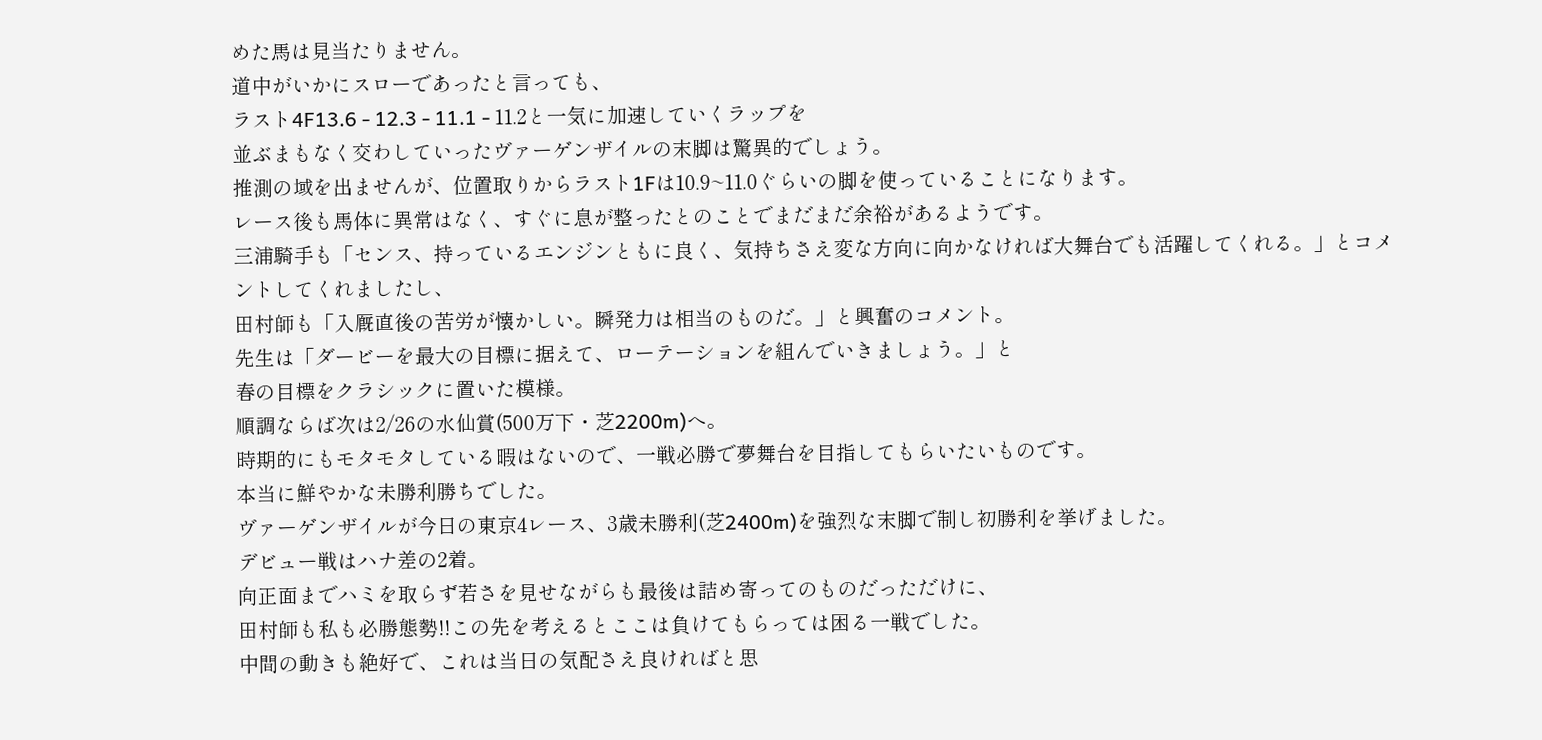めた馬は見当たりません。
道中がいかにスローであったと言っても、
ラスト4F13.6 - 12.3 - 11.1 - 11.2と一気に加速していくラップを
並ぶまもなく交わしていったヴァーゲンザイルの末脚は驚異的でしょう。
推測の域を出ませんが、位置取りからラスト1Fは10.9~11.0ぐらいの脚を使っていることになります。
レース後も馬体に異常はなく、すぐに息が整ったとのことでまだまだ余裕があるようです。
三浦騎手も「センス、持っているエンジンともに良く、気持ちさえ変な方向に向かなければ大舞台でも活躍してくれる。」とコメントしてくれましたし、
田村師も「入厩直後の苦労が懐かしい。瞬発力は相当のものだ。」と興奮のコメント。
先生は「ダービーを最大の目標に据えて、ローテーションを組んでいきましょう。」と
春の目標をクラシックに置いた模様。
順調ならば次は2/26の水仙賞(500万下・芝2200m)へ。
時期的にもモタモタしている暇はないので、一戦必勝で夢舞台を目指してもらいたいものです。
本当に鮮やかな未勝利勝ちでした。
ヴァーゲンザイルが今日の東京4レース、3歳未勝利(芝2400m)を強烈な末脚で制し初勝利を挙げました。
デビュー戦はハナ差の2着。
向正面までハミを取らず若さを見せながらも最後は詰め寄ってのものだっただけに、
田村師も私も必勝態勢!!この先を考えるとここは負けてもらっては困る一戦でした。
中間の動きも絶好で、これは当日の気配さえ良ければと思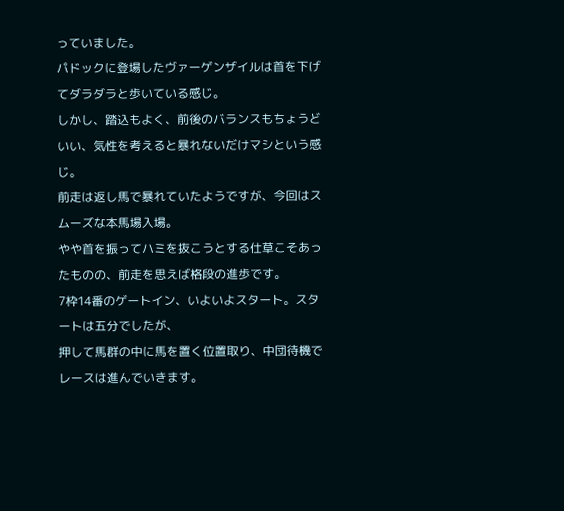っていました。
パドックに登場したヴァーゲンザイルは首を下げてダラダラと歩いている感じ。
しかし、踏込もよく、前後のバランスもちょうどいい、気性を考えると暴れないだけマシという感じ。
前走は返し馬で暴れていたようですが、今回はスムーズな本馬場入場。
やや首を振ってハミを抜こうとする仕草こそあったものの、前走を思えば格段の進歩です。
7枠14番のゲートイン、いよいよスタート。スタートは五分でしたが、
押して馬群の中に馬を置く位置取り、中団待機でレースは進んでいきます。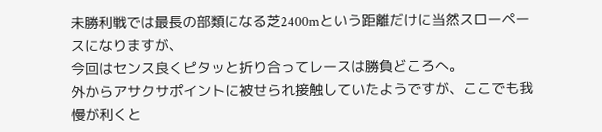未勝利戦では最長の部類になる芝2400mという距離だけに当然スローペースになりますが、
今回はセンス良くピタッと折り合ってレースは勝負どころへ。
外からアサクサポイントに被せられ接触していたようですが、ここでも我慢が利くと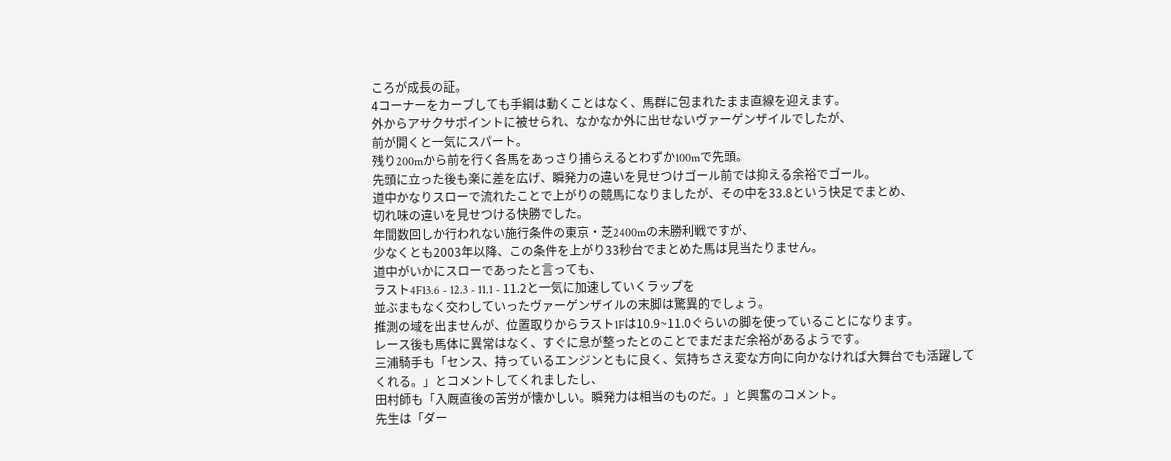ころが成長の証。
4コーナーをカーブしても手綱は動くことはなく、馬群に包まれたまま直線を迎えます。
外からアサクサポイントに被せられ、なかなか外に出せないヴァーゲンザイルでしたが、
前が開くと一気にスパート。
残り200mから前を行く各馬をあっさり捕らえるとわずか100mで先頭。
先頭に立った後も楽に差を広げ、瞬発力の違いを見せつけゴール前では抑える余裕でゴール。
道中かなりスローで流れたことで上がりの競馬になりましたが、その中を33.8という快足でまとめ、
切れ味の違いを見せつける快勝でした。
年間数回しか行われない施行条件の東京・芝2400mの未勝利戦ですが、
少なくとも2003年以降、この条件を上がり33秒台でまとめた馬は見当たりません。
道中がいかにスローであったと言っても、
ラスト4F13.6 - 12.3 - 11.1 - 11.2と一気に加速していくラップを
並ぶまもなく交わしていったヴァーゲンザイルの末脚は驚異的でしょう。
推測の域を出ませんが、位置取りからラスト1Fは10.9~11.0ぐらいの脚を使っていることになります。
レース後も馬体に異常はなく、すぐに息が整ったとのことでまだまだ余裕があるようです。
三浦騎手も「センス、持っているエンジンともに良く、気持ちさえ変な方向に向かなければ大舞台でも活躍してくれる。」とコメントしてくれましたし、
田村師も「入厩直後の苦労が懐かしい。瞬発力は相当のものだ。」と興奮のコメント。
先生は「ダー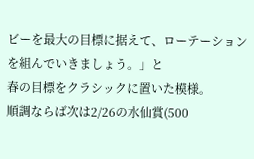ビーを最大の目標に据えて、ローテーションを組んでいきましょう。」と
春の目標をクラシックに置いた模様。
順調ならば次は2/26の水仙賞(500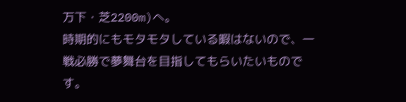万下・芝2200m)へ。
時期的にもモタモタしている暇はないので、一戦必勝で夢舞台を目指してもらいたいものです。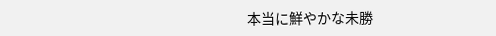本当に鮮やかな未勝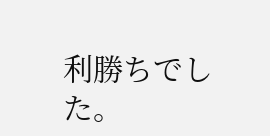利勝ちでした。